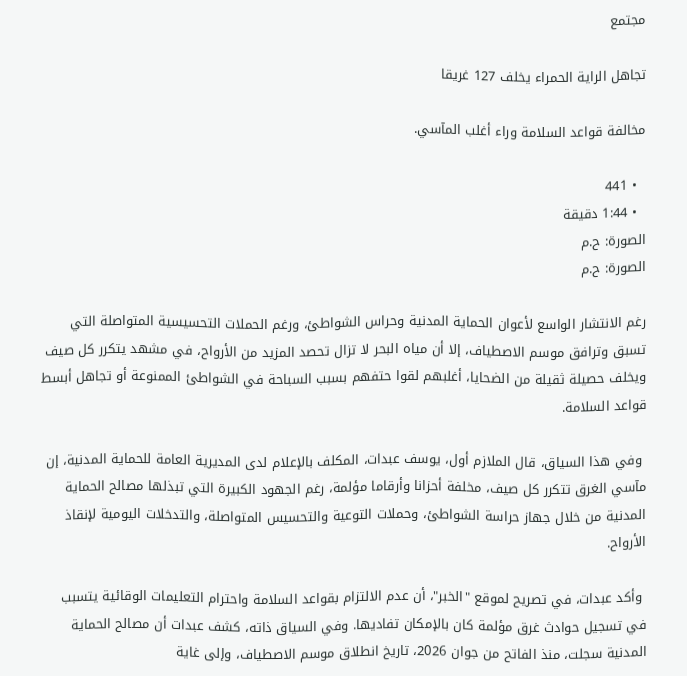مجتمع

تجاهل الراية الحمراء يخلف 127 غريقا

مخالفة قواعد السلامة وراء أغلب المآسي.

  • 441
  • 1:44 دقيقة
الصورة: ح.م
الصورة: ح.م

رغم الانتشار الواسع لأعوان الحماية المدنية وحراس الشواطئ، ورغم الحملات التحسيسية المتواصلة التي تسبق وترافق موسم الاصطياف، إلا أن مياه البحر لا تزال تحصد المزيد من الأرواح، في مشهد يتكرر كل صيف ويخلف حصيلة ثقيلة من الضحايا، أغلبهم لقوا حتفهم بسبب السباحة في الشواطئ الممنوعة أو تجاهل أبسط قواعد السلامة.

 وفي هذا السياق، قال الملازم أول، يوسف عبدات، المكلف بالإعلام لدى المديرية العامة للحماية المدنية، إن مآسي الغرق تتكرر كل صيف، مخلفة أحزانا وأرقاما مؤلمة، رغم الجهود الكبيرة التي تبذلها مصالح الحماية المدنية من خلال جهاز حراسة الشواطئ، وحملات التوعية والتحسيس المتواصلة، والتدخلات اليومية لإنقاذ الأرواح.

 وأكد عبدات، في تصريح لموقع "الخبر"، أن عدم الالتزام بقواعد السلامة واحترام التعليمات الوقائية يتسبب في تسجيل حوادث غرق مؤلمة كان بالإمكان تفاديها. وفي السياق ذاته، كشف عبدات أن مصالح الحماية المدنية سجلت، منذ الفاتح من جوان 2026، تاريخ انطلاق موسم الاصطياف، وإلى غاية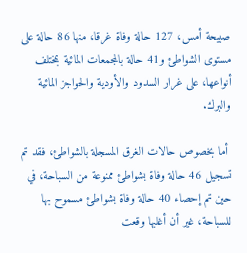صبيحة أمس، 127 حالة وفاة غرقا، منها 86 حالة على مستوى الشواطئ و41 حالة بالمجمعات المائية بمختلف أنواعها، على غرار السدود والأودية والحواجز المائية والبرك.

 أما بخصوص حالات الغرق المسجلة بالشواطئ، فقد تم تسجيل 46 حالة وفاة بشواطئ ممنوعة من السباحة، في حين تم إحصاء 40 حالة وفاة بشواطئ مسموح بها للسباحة، غير أن أغلبها وقعت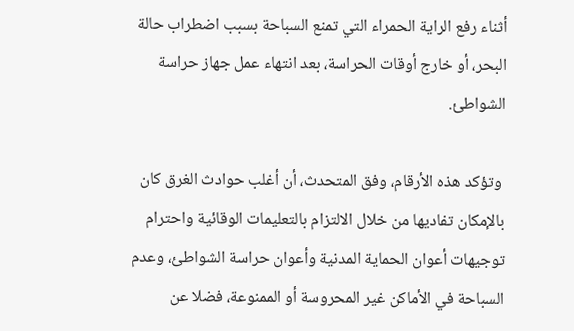أثناء رفع الراية الحمراء التي تمنع السباحة بسبب اضطراب حالة البحر، أو خارج أوقات الحراسة، بعد انتهاء عمل جهاز حراسة الشواطئ.

 وتؤكد هذه الأرقام، وفق المتحدث، أن أغلب حوادث الغرق كان بالإمكان تفاديها من خلال الالتزام بالتعليمات الوقائية واحترام توجيهات أعوان الحماية المدنية وأعوان حراسة الشواطئ، وعدم السباحة في الأماكن غير المحروسة أو الممنوعة، فضلا عن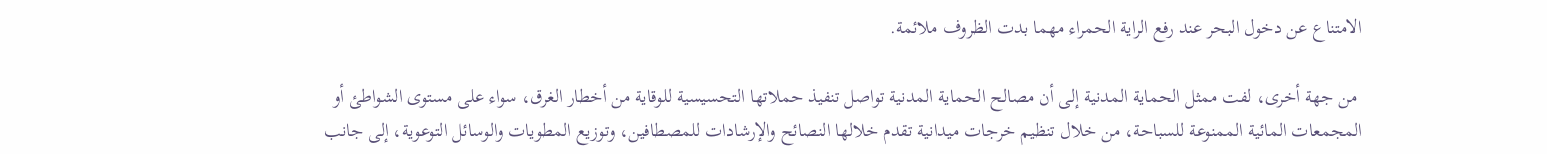الامتناع عن دخول البحر عند رفع الراية الحمراء مهما بدت الظروف ملائمة.

 من جهة أخرى، لفت ممثل الحماية المدنية إلى أن مصالح الحماية المدنية تواصل تنفيذ حملاتها التحسيسية للوقاية من أخطار الغرق، سواء على مستوى الشواطئ أو المجمعات المائية الممنوعة للسباحة، من خلال تنظيم خرجات ميدانية تقدم خلالها النصائح والإرشادات للمصطافين، وتوزيع المطويات والوسائل التوعوية، إلى جانب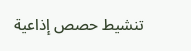تنشيط حصص إذاعية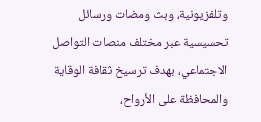وتلفزيونية، وبث ومضات ورسائل تحسيسية عبر مختلف منصات التواصل الاجتماعي، بهدف ترسيخ ثقافة الوقاية والمحافظة على الأرواح،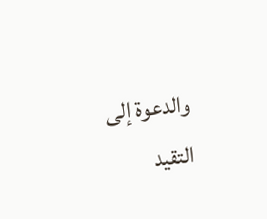والدعوة إلى التقيد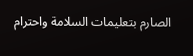الصارم بتعليمات السلامة واحترام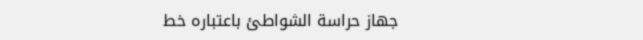جهاز حراسة الشواطئ باعتباره خط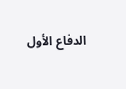الدفاع الأول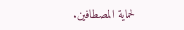لحماية المصطافين.